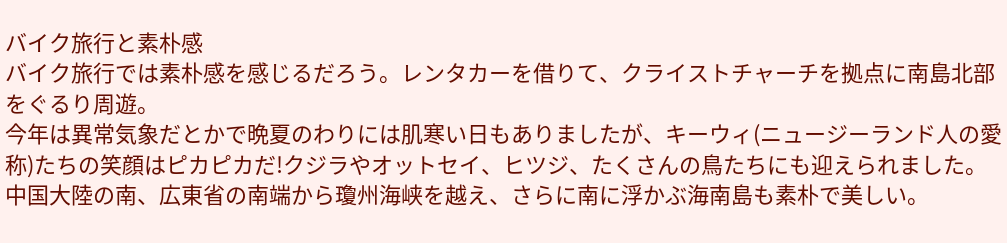バイク旅行と素朴感
バイク旅行では素朴感を感じるだろう。レンタカーを借りて、クライストチャーチを拠点に南島北部をぐるり周遊。
今年は異常気象だとかで晩夏のわりには肌寒い日もありましたが、キーウィ(ニュージーランド人の愛称)たちの笑顔はピカピカだ!クジラやオットセイ、ヒツジ、たくさんの鳥たちにも迎えられました。中国大陸の南、広東省の南端から瓊州海峡を越え、さらに南に浮かぶ海南島も素朴で美しい。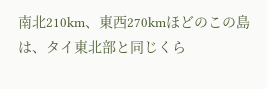南北210km、東西270kmほどのこの島は、タイ東北部と同じくら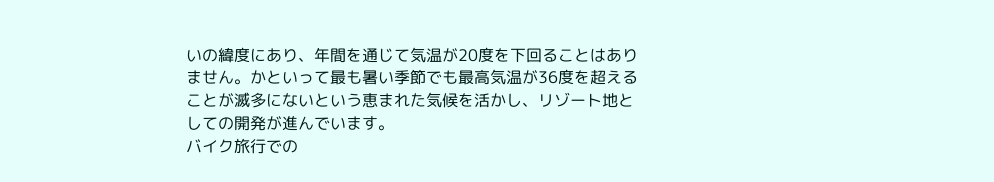いの緯度にあり、年間を通じて気温が20度を下回ることはありません。かといって最も暑い季節でも最高気温が36度を超えることが滅多にないという恵まれた気候を活かし、リゾート地としての開発が進んでいます。
バイク旅行での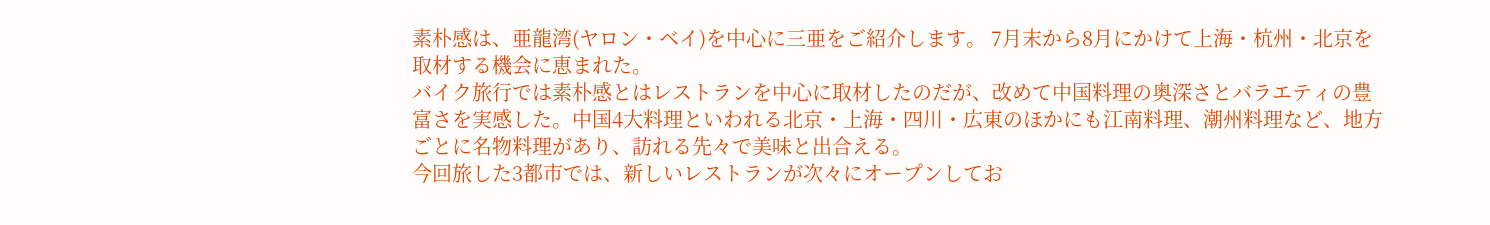素朴感は、亜龍湾(ヤロン・ベイ)を中心に三亜をご紹介します。 7月末から8月にかけて上海・杭州・北京を取材する機会に恵まれた。
バイク旅行では素朴感とはレストランを中心に取材したのだが、改めて中国料理の奥深さとバラエティの豊富さを実感した。中国4大料理といわれる北京・上海・四川・広東のほかにも江南料理、潮州料理など、地方ごとに名物料理があり、訪れる先々で美味と出合える。
今回旅した3都市では、新しいレストランが次々にオープンしてお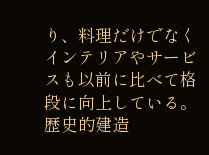り、料理だけでなくインテリアやサービスも以前に比べて格段に向上している。
歴史的建造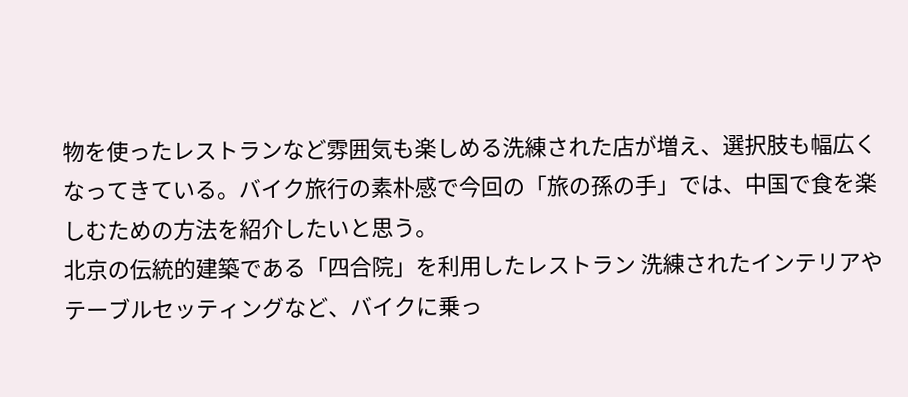物を使ったレストランなど雰囲気も楽しめる洗練された店が増え、選択肢も幅広くなってきている。バイク旅行の素朴感で今回の「旅の孫の手」では、中国で食を楽しむための方法を紹介したいと思う。
北京の伝統的建築である「四合院」を利用したレストラン 洗練されたインテリアやテーブルセッティングなど、バイクに乗っ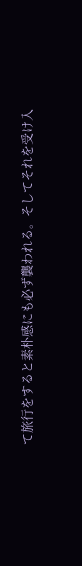て旅行をすると素朴感にも必ず襲われる。そしてそれを受け入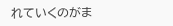れていくのがま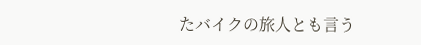たバイクの旅人とも言う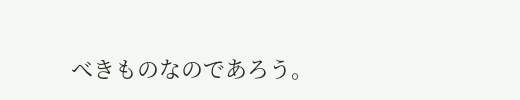べきものなのであろう。